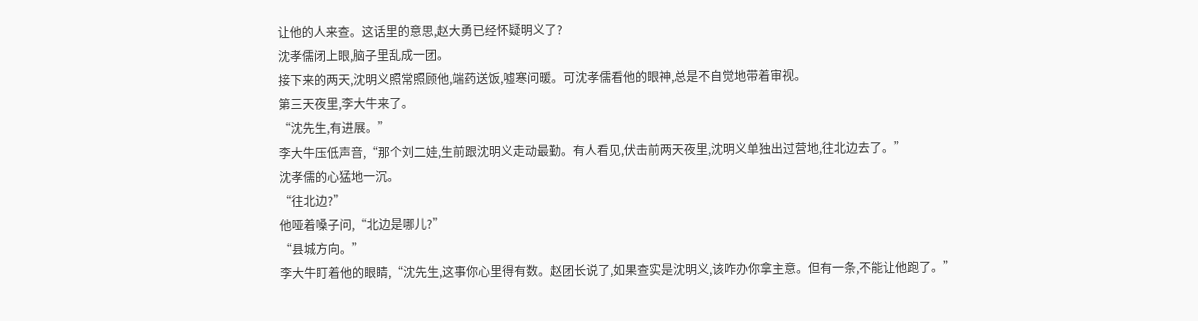让他的人来查。这话里的意思,赵大勇已经怀疑明义了?
沈孝儒闭上眼,脑子里乱成一团。
接下来的两天,沈明义照常照顾他,端药送饭,嘘寒问暖。可沈孝儒看他的眼神,总是不自觉地带着审视。
第三天夜里,李大牛来了。
“沈先生,有进展。”
李大牛压低声音,“那个刘二娃,生前跟沈明义走动最勤。有人看见,伏击前两天夜里,沈明义单独出过营地,往北边去了。”
沈孝儒的心猛地一沉。
“往北边?”
他哑着嗓子问,“北边是哪儿?”
“县城方向。”
李大牛盯着他的眼睛,“沈先生,这事你心里得有数。赵团长说了,如果查实是沈明义,该咋办你拿主意。但有一条,不能让他跑了。”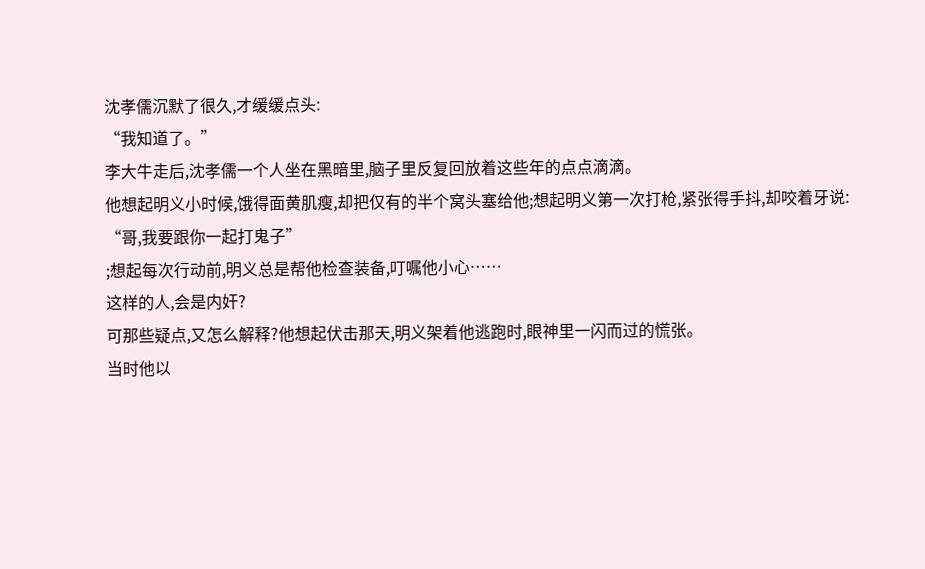沈孝儒沉默了很久,才缓缓点头:
“我知道了。”
李大牛走后,沈孝儒一个人坐在黑暗里,脑子里反复回放着这些年的点点滴滴。
他想起明义小时候,饿得面黄肌瘦,却把仅有的半个窝头塞给他;想起明义第一次打枪,紧张得手抖,却咬着牙说:
“哥,我要跟你一起打鬼子”
;想起每次行动前,明义总是帮他检查装备,叮嘱他小心……
这样的人,会是内奸?
可那些疑点,又怎么解释?他想起伏击那天,明义架着他逃跑时,眼神里一闪而过的慌张。
当时他以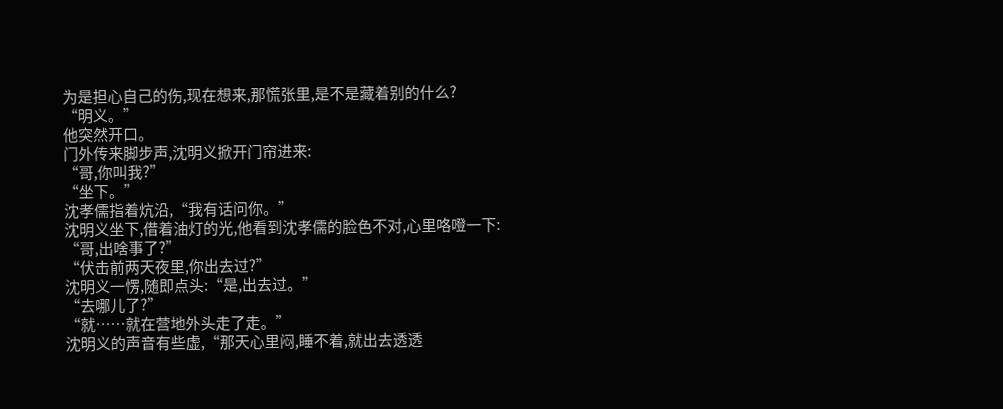为是担心自己的伤,现在想来,那慌张里,是不是藏着别的什么?
“明义。”
他突然开口。
门外传来脚步声,沈明义掀开门帘进来:
“哥,你叫我?”
“坐下。”
沈孝儒指着炕沿,“我有话问你。”
沈明义坐下,借着油灯的光,他看到沈孝儒的脸色不对,心里咯噔一下:
“哥,出啥事了?”
“伏击前两天夜里,你出去过?”
沈明义一愣,随即点头:“是,出去过。”
“去哪儿了?”
“就……就在营地外头走了走。”
沈明义的声音有些虚,“那天心里闷,睡不着,就出去透透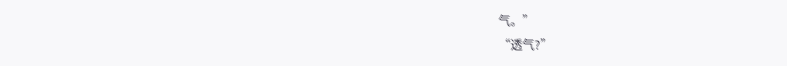气。”
“透气?”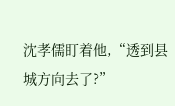沈孝儒盯着他,“透到县城方向去了?”